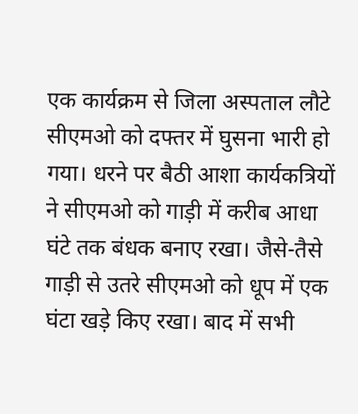एक कार्यक्रम से जिला अस्पताल लौटे सीएमओ को दफ्तर में घुसना भारी हो गया। धरने पर बैठी आशा कार्यकत्रियों ने सीएमओ को गाड़ी में करीब आधा घंटे तक बंधक बनाए रखा। जैसे-तैसे गाड़ी से उतरे सीएमओ को धूप में एक घंटा खड़े किए रखा। बाद में सभी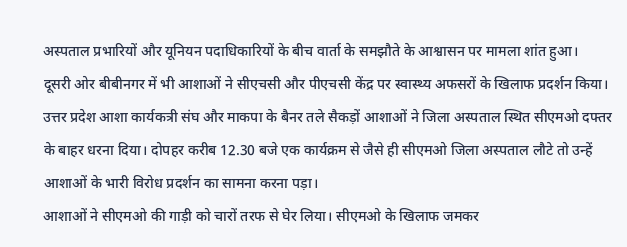अस्पताल प्रभारियों और यूनियन पदाधिकारियों के बीच वार्ता के समझौते के आश्वासन पर मामला शांत हुआ।
दूसरी ओर बीबीनगर में भी आशाओं ने सीएचसी और पीएचसी केंद्र पर स्वास्थ्य अफसरों के खिलाफ प्रदर्शन किया। उत्तर प्रदेश आशा कार्यकत्री संघ और माकपा के बैनर तले सैकड़ों आशाओं ने जिला अस्पताल स्थित सीएमओ दफ्तर के बाहर धरना दिया। दोपहर करीब 12.30 बजे एक कार्यक्रम से जैसे ही सीएमओ जिला अस्पताल लौटे तो उन्हें आशाओं के भारी विरोध प्रदर्शन का सामना करना पड़ा।
आशाओं ने सीएमओ की गाड़ी को चारों तरफ से घेर लिया। सीएमओ के खिलाफ जमकर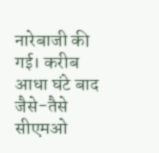नारेबाजी की गई। करीब आधा घंटे बाद जैसे-तैसे सीएमओ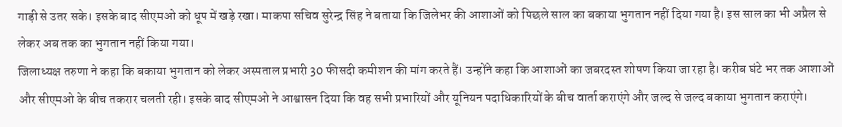गाड़ी से उतर सके। इसके बाद सीएमओ को धूप में खड़े रखा। माकपा सचिव सुरेन्द्र सिंह ने बताया कि जिलेभर की आशाओं को पिछले साल का बकाया भुगतान नहीं दिया गया है। इस साल का भी अप्रैल से लेकर अब तक का भुगतान नहीं किया गया।
जिलाध्यक्ष तरुणा ने कहा कि बकाया भुगतान को लेकर अस्पताल प्रभारी 30 फीसदी कमीशन की मांग करते हैं। उन्होंने कहा कि आशाओं का जबरदस्त शोषण किया जा रहा है। करीब घंटे भर तक आशाओं और सीएमओ के बीच तकरार चलती रही। इसके बाद सीएमओ ने आश्वासन दिया कि वह सभी प्रभारियों और यूनियन पदाधिकारियों के बीच वार्ता कराएंगे और जल्द से जल्द बकाया भुगतान कराएंगे।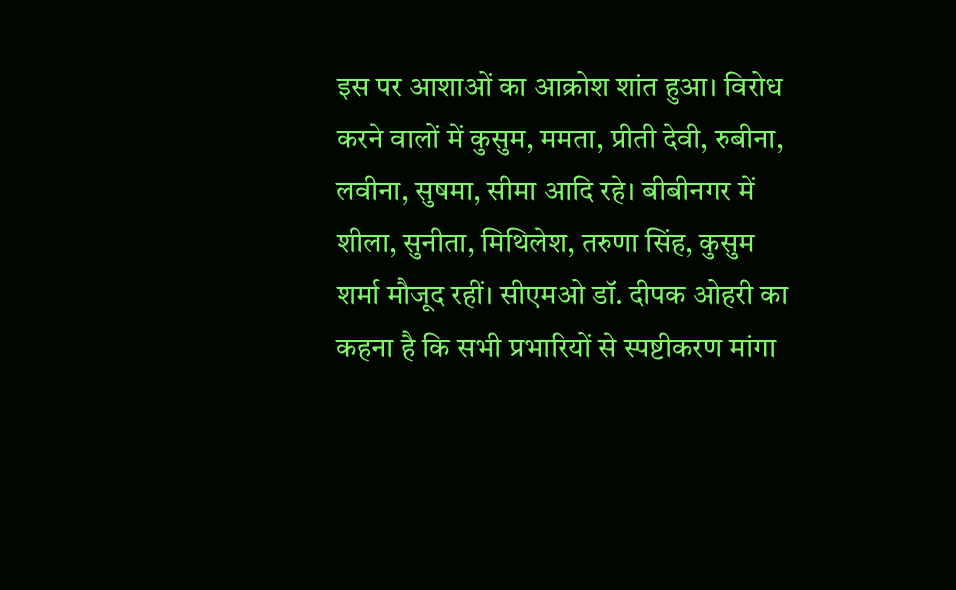इस पर आशाओं का आक्रोश शांत हुआ। विरोध करने वालों में कुसुम, ममता, प्रीती देवी, रुबीना, लवीना, सुषमा, सीमा आदि रहे। बीबीनगर में शीला, सुनीता, मिथिलेश, तरुणा सिंह, कुसुम शर्मा मौजूद रहीं। सीएमओ डॉ. दीपक ओहरी का कहना है कि सभी प्रभारियों से स्पष्टीकरण मांगा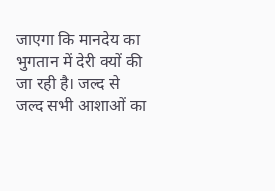जाएगा कि मानदेय का भुगतान में देरी क्यों की जा रही है। जल्द से जल्द सभी आशाओं का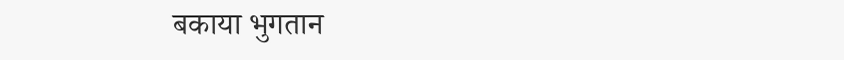बकाया भुगतान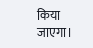किया जाएगा।